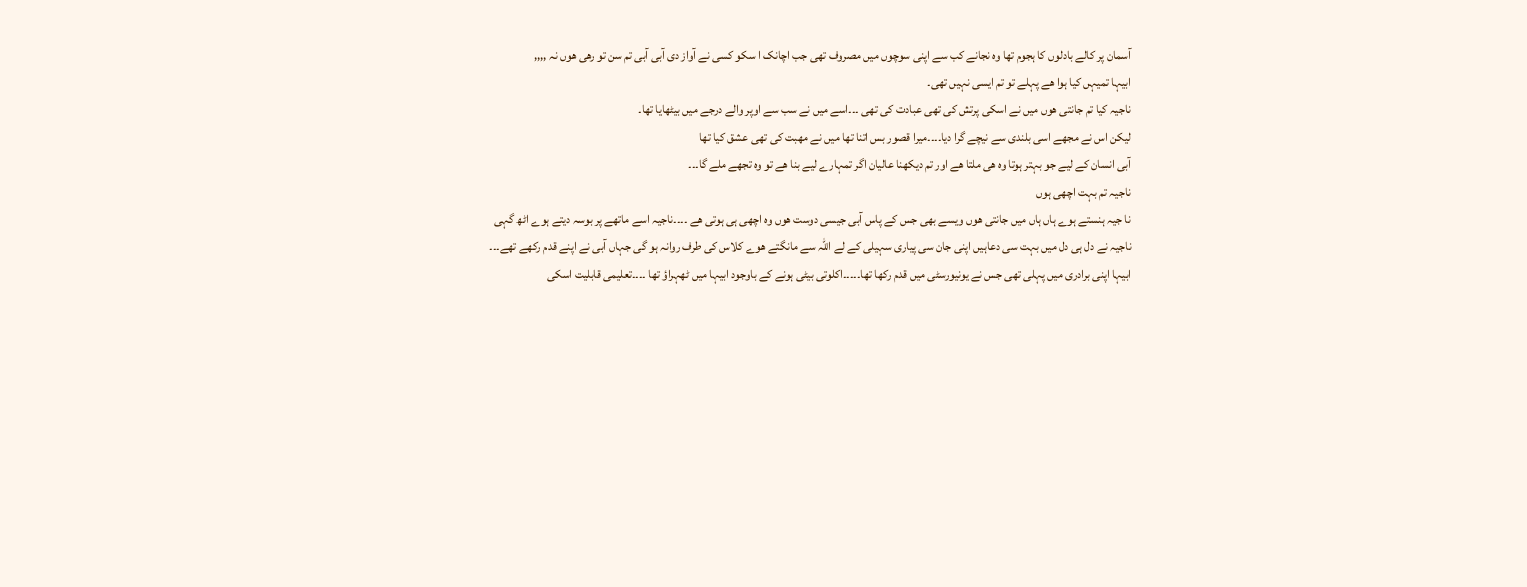آسمان پر کالے بادلوں کا ہجوم تھا وہ نجانے کب سے اپنی سوچوں میں مصروف تھی جب اچانک ا سکو کسی نے آواز دی آبی آبی تم سن تو رھی ھوں نہ ,,,,
ابیہا تمیہں کیا ہوا ھے پہلے تو تم ایسی نہیں تھی۔
ناجیہ کیا تم جانتی ھوں میں نے اسکی پرتش کی تھی عبادت کی تھی ۔۔۔اسے میں نے سب سے اوپر والے درجے میں بیٹھایا تھا۔
لیکن اس نے مجھے اسی بلندی سے نیچے گرا دیا۔۔۔۔میرا قصور بس اتنا تھا میں نے مھبت کی تھی عشق کیا تھا
آبی انسان کے لیے جو بہتر ہوتا وہ ھی ملتا ھے اور تم دیکھنا عالیان اگر تمہارے لیے بنا ھے تو وہ تجھے ملے گا۔۔۔
ناجیہ تم بہت اچھی ہوں
نا جیہ ہنستے ہوے ہاں ہاں میں جانتی ھوں ویسے بھی جس کے پاس آبی جیسی دوست ھوں وہ اچھی ہی ہوتی ھے ۔۔۔۔ناجیہ اسے ماتھے پر بوسہ دیتے ہوے اٹھ گہی
ناجیہ نے دل ہی دل میں بہت سی دعاہیں اپنی جان سی پیاری سہیلی کے لے اللہ سے مانگتے ھوے کلاس کی طرف روانہ ہو گی جہاں آبی نے اپنے قدم رکھے تھے۔۔۔
ابیہا اپنی برادری میں پہلی تھی جس نے یونیورسٹی میں قدم رکھا تھا۔۔۔۔۔اکلوتی بیٹی ہونے کے باوجود ابیہا میں ٹھہراؤ تھا ۔۔۔۔تعلیمی قابلیت اسکی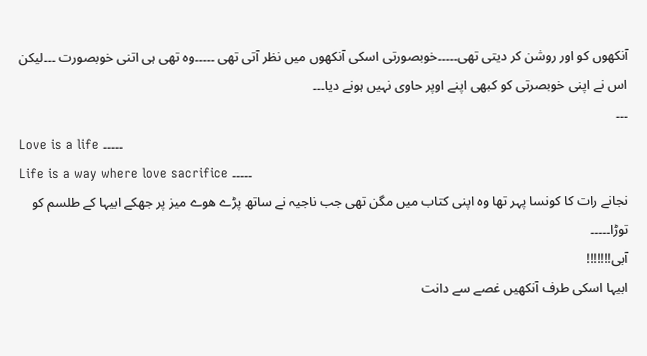آنکھوں کو اور روشن کر دیتی تھی۔۔۔۔۔خوبصورتی اسکی آنکھوں میں نظر آتی تھی ۔۔۔۔۔وہ تھی ہی اتنی خوبصورت ۔۔۔لیکن اس نے اپنی خوبصرتی کو کبھی اپنے اوپر حاوی نہیں ہونے دیا۔۔۔
۔۔۔
Love is a life ۔۔۔۔۔
Life is a way where love sacrifice ۔۔۔۔۔
نجانے رات کا کونسا پہر تھا وہ اپنی کتاب میں مگن تھی جب ناجیہ نے ساتھ پڑے ھوے میز پر جھکے ابیہا کے طلسم کو توڑا۔۔۔۔۔
آبی!!!!!!!
ابیہا اسکی طرف آنکھیں غصے سے دانت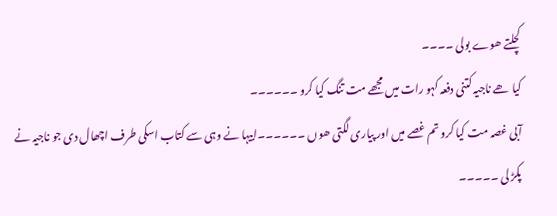کچلتے ھوے بولی ۔۔۔۔
کیا ھے ناجیہ کتنی دفعہ کہو رات میں مجھے مت تنگ کیا کرو ۔۔۔۔۔۔
آبی غصہ مت کیا کرو تم غصے میں اور پیاری لگتی ھوں ۔۔۔۔۔۔ابیہا نے وہی سے کتاب اسکی طرف اچھال دی جو ناجیہ نے پکڑ لی ۔۔۔۔۔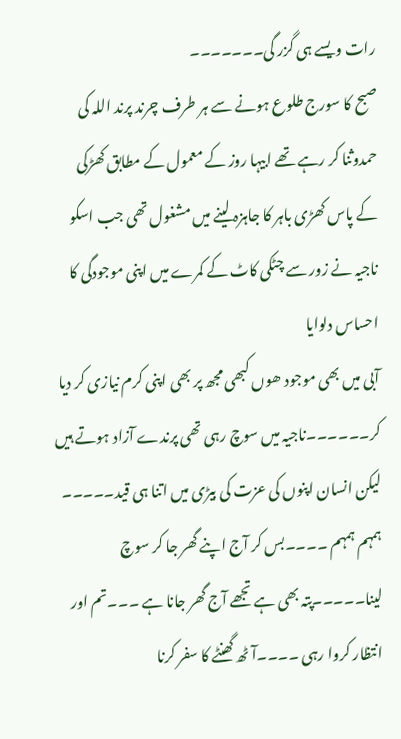رات ویسے ہی گزر گی۔۔۔۔۔۔۔
صبح کا سورج طلوع ہونے سے ہر طرف چرند پرند اللہ کی حمدوثنا کر رہے تھے ابیہا روز کے معمول کے مطابق کھڑکی کے پاس کھڑی باہر کا جاہزہ لینے میں مشغول تھی جب اسکو ناجیہ نے زور سے چٹکی کاٹ کے کمرے میں اپنی موجودگی کا احساس دلوایا
آبی میں بھی موجود ھوں کبھی مجھ پر بھی اپنی کرم نیازی کر دیا کر۔۔۔۔۔۔ناجیہ میں سوچ رہی تھی پرندے آزاد ہوتے ہیں لیکن انسان اپنوں کی عزت کی بیڑی میں اتنا ہی قید۔۔۔۔۔
ہمہم ہمہم ۔۔۔۔بس کر آج اپنے گھر جا کر سوچ لینا۔۔۔۔۔پتہ بھی ہے تجھے آج گھر جانا ہے ۔۔۔تم اور انتظار کروا رہی ۔۔۔۔آٹھ گھنٹے کا سفر کرنا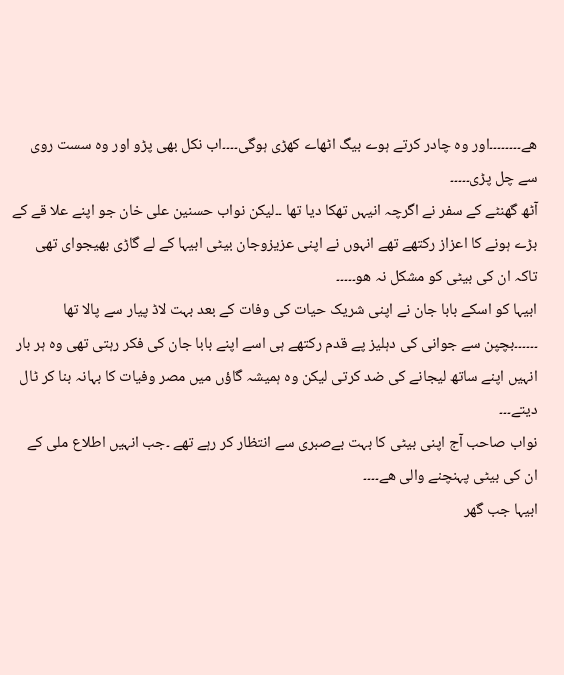ھے۔۔۔۔۔۔۔۔اور وہ چادر کرتے ہوے بیگ اٹھاے کھڑی ہوگی۔۔۔۔اب نکل بھی پڑو اور وہ سست روی سے چل پڑی۔۔۔۔۔
آٹھ گھنٹے کے سفر نے اگرچہ انیہں تھکا دیا تھا ۔۔لیکن نواب حسنین علی خان جو اپنے علا قے کے بڑے ہونے کا اعزاز رکتھے تھے انہوں نے اپنی عزیزوجان بیٹی ابیہا کے لے گاڑی بھیجوای تھی تاکہ ان کی بیٹی کو مشکل نہ ھو۔۔۔۔۔
ابیہا کو اسکے بابا جان نے اپنی شریک حیات کی وفات کے بعد بہت لاڈ پیار سے پالا تھا ۔۔۔۔۔۔بچپن سے جوانی کی دہلیز پے قدم رکتھے ہی اسے اپنے بابا جان کی فکر رہتی تھی وہ ہر بار انہیں اپنے ساتھ لیجانے کی ضد کرتی لیکن وہ ہمیشہ گاؤں میں مصر وفیات کا بہانہ بنا کر ٹال دیتے۔۔۔
نواب صاحب آج اپنی بیٹی کا بہت بےصبری سے انتظار کر رہے تھے ۔جب انہیں اطلاع ملی کے ان کی بیٹی پہنچنے والی ھے۔۔۔۔
ابیہا جب گھر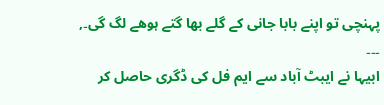پہنچی تو اپنے بابا جانی کے گلے بھا گتے ہوھے لگ گی۔,
۔۔۔
ابیہا نے ایبٹ آباد سے ایم فل کی ڈگری حاصل کر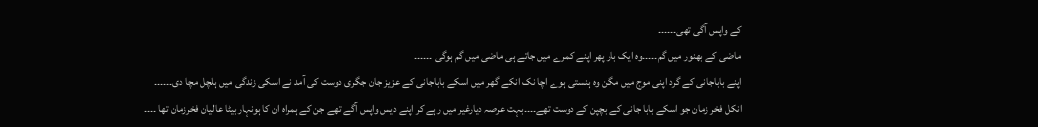کے واپس آگی تھی۔۔۔۔۔۔
ماضی کے بھنور میں گم۔۔۔۔۔وہ ایک بار پھر اپنے کمرے میں جاتے ہی ماضی میں گم ہوگی ۔۔۔۔۔۔
اپنے باباجانی کے گرد اپنی موج میں مگن وہ ہنستی ہوے اچا نک انکے گھر میں اسکے باباجانی کے عزیز جان جگری دوست کی آمد نے اسکی زندگی میں ہلچل مچا دی۔۔۔۔۔۔
انکل فخر زمان جو اسکے بابا جانی کے بچپن کے دوست تھے۔۔۔۔بہت عرصہ دیارغیر میں رہے کر اپنے دیس واپس آگے تھے جن کے ہمراہ ان کا ہونہار بیٹا عالیان فخرزمان تھا ۔۔۔۔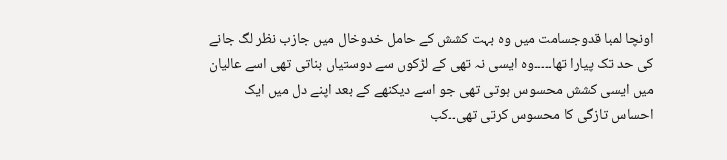اونچا لمبا قدوجسامت میں وہ بہت کشش کے حامل خدوخال میں جازب نظر لگ جانے کی حد تک پیارا تھا۔۔۔۔۔وہ ایسی نہ تھی کے لڑکوں سے دوستیاں بناتی تھی اسے عالیان میں ایسی کشش محسوس ہوتی تھی جو اسے دیکنھے کے بعد اپنے دل میں ایک احساس تازگی کا محسوس کرتی تھی۔۔کب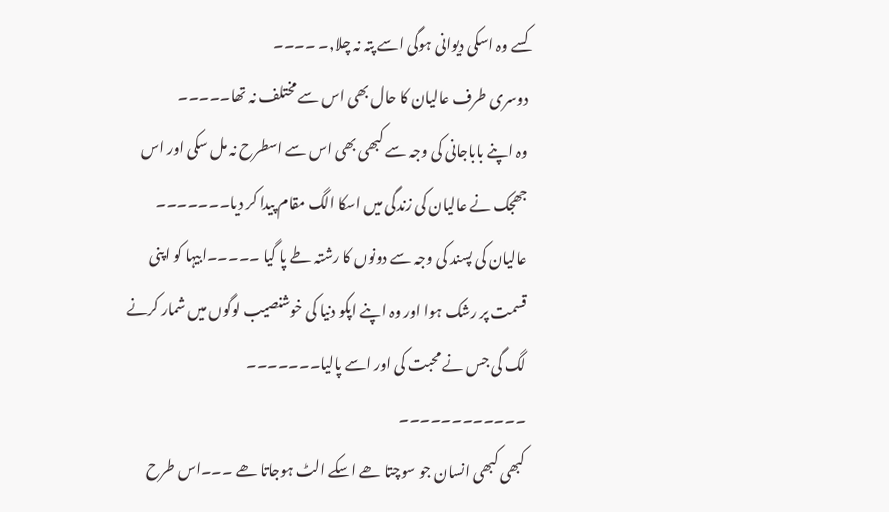کسے وہ اسکی دیوانی ہوگی اسے پتہ نہ چلا,۔ ۔۔۔۔
دوسری طرف عالیان کا حال بھی اس سے مختلف نہ تھا۔۔۔۔۔
وہ اپنے باباجانی کی وجہ سے کبھی بھی اس سے اسطرح نہ مل سکی اور اس جھجک نے عالیان کی زندگی میں اسکا الگ مقام پیدا کر دیا۔۔۔۔۔۔۔
عالیان کی پسند کی وجہ سے دونوں کا رشتہ طے پا گیا ۔۔۔۔۔ابیہا کو اپنی قسمت پر رشک ہوا اور وہ اپنے اپکو دنیا کی خوشنصیب لوگوں میں شمار کرنے لگ گی جس نے محبت کی اور اسے پالیا۔۔۔۔۔۔۔
۔۔۔۔۔۔۔۔۔۔۔۔
کبھی کبھی انسان جو سوچتا ھے اسکے الٹ ہوجاتا ھے ۔۔۔اس طرح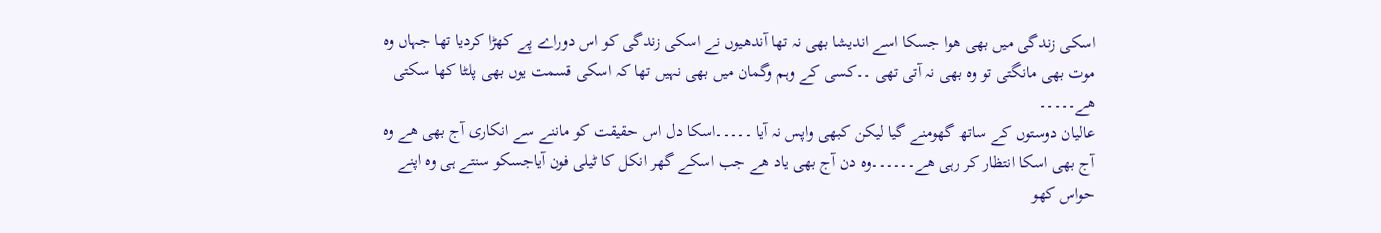اسکی زندگی میں بھی ھوا جسکا اسے اندیشا بھی نہ تھا آندھیوں نے اسکی زندگی کو اس دوراے پے کھڑا کردیا تھا جہاں وہ موت بھی مانگتی تو وہ بھی نہ آتی تھی ۔۔کسی کے وہم وگمان میں بھی نہیں تھا کہ اسکی قسمت یوں بھی پلٹا کھا سکتی ھے۔۔۔۔۔
عالیان دوستوں کے ساتھ گھومنے گیا لیکن کبھی واپس نہ آیا ۔۔۔۔۔اسکا دل اس حقیقت کو ماننے سے انکاری آج بھی ھے وہ آج بھی اسکا انتظار کر رہی ھے۔۔۔۔۔۔وہ دن آج بھی یاد ھے جب اسکے گھر انکل کا ٹیلی فون آیاجسکو سنتے ہی وہ اپنے حواس کھو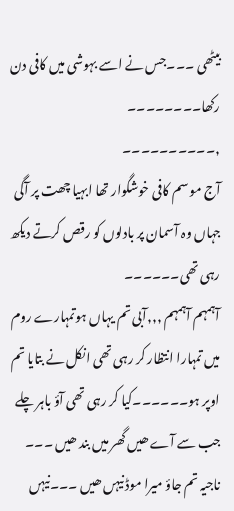بیٹھی ۔۔۔جس نے اسے بہوشی میں کافی دن رکھا۔۔۔۔۔۔۔۔
,۔۔۔۔۔۔۔۔۔۔
آج مو سم کافی خوشگوار تھا ابہیا چھت پر آگی جہاں وہ آسمان پر بادلوں کو رقص کرتے دیکھ رہی تھی۔۔۔۔۔۔
آہمہم آہمہم ,,,آبی تم یہاں ہوتمہارے روم میں تمہارا انتظار کر رہی تھی انکل نے بتایا تم اوپر ہو۔۔۔۔۔۔کیا کر رہی تھی آؤ باہر چلے جب سے آے ھیں گھر میں بند ھیں ۔۔۔
ناجیہ تم جاؤ میرا موڈ نیہں ھیں ۔۔۔نیہں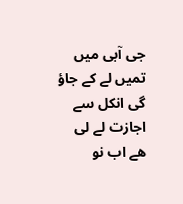جی آبی میں تمیں لے کے جاؤ گی انکل سے اجازت لے لی ھے اب نو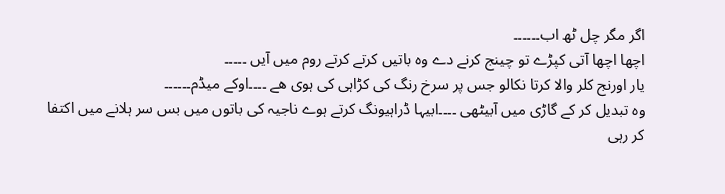اگر مگر چل ٹھ اب۔۔۔۔۔۔
اچھا اچھا آتی کپڑے تو چینج کرنے دے وہ باتیں کرتے کرتے روم میں آیں ۔۔۔۔۔
یار اورنج کلر والا کرتا نکالو جس پر سرخ رنگ کی کڑاہی کی ہوی ھے ۔۔۔۔اوکے میڈم۔۔۔۔۔۔
وہ تبدیل کر کے گاڑی میں آبیٹھی ۔۔۔۔ابیہا ڈراہیونگ کرتے ہوے ناجیہ کی باتوں میں بس سر ہلانے میں اکتفا کر رہی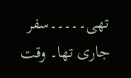تھی۔۔۔۔۔سفر جاری تھا۔ وقت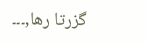گزرتا رھا,۔۔۔